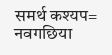समर्थ कश्यप= नवगछिया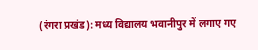(रंगरा प्रखंड): मध्य विद्यालय भवानीपुर में लगाए गए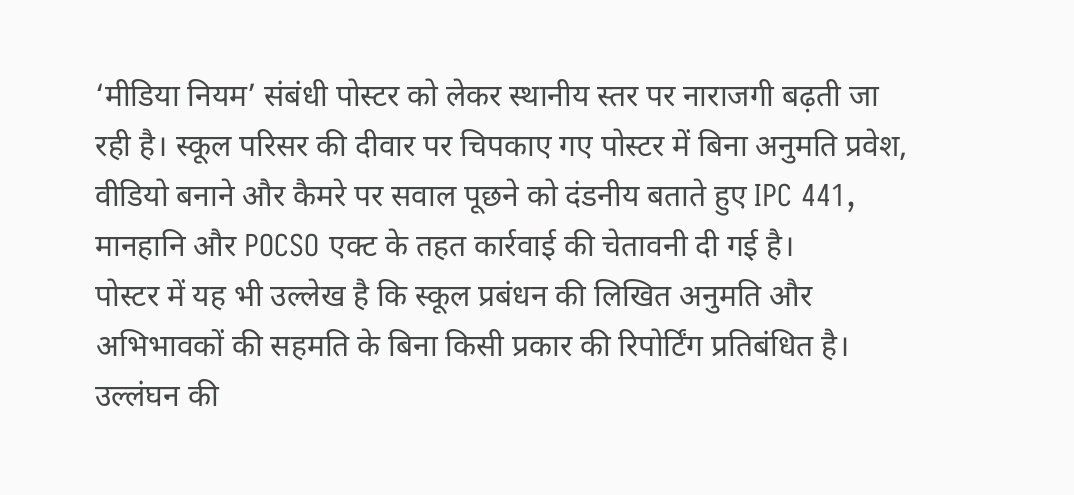‘मीडिया नियम’ संबंधी पोस्टर को लेकर स्थानीय स्तर पर नाराजगी बढ़ती जा रही है। स्कूल परिसर की दीवार पर चिपकाए गए पोस्टर में बिना अनुमति प्रवेश, वीडियो बनाने और कैमरे पर सवाल पूछने को दंडनीय बताते हुए IPC 441, मानहानि और POCSO एक्ट के तहत कार्रवाई की चेतावनी दी गई है।
पोस्टर में यह भी उल्लेख है कि स्कूल प्रबंधन की लिखित अनुमति और अभिभावकों की सहमति के बिना किसी प्रकार की रिपोर्टिंग प्रतिबंधित है। उल्लंघन की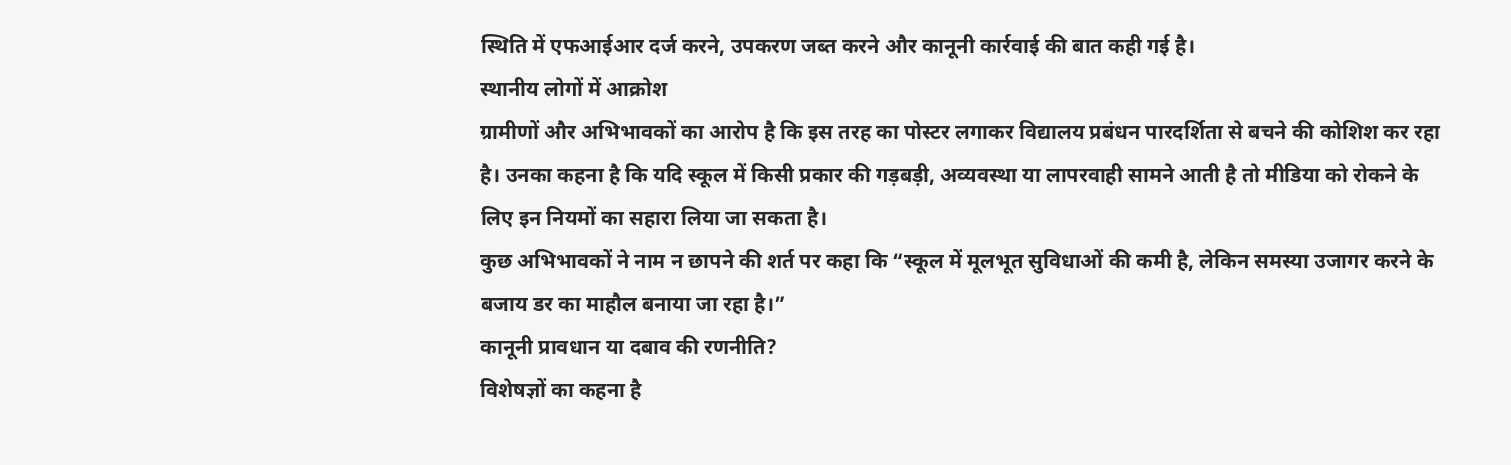स्थिति में एफआईआर दर्ज करने, उपकरण जब्त करने और कानूनी कार्रवाई की बात कही गई है।
स्थानीय लोगों में आक्रोश
ग्रामीणों और अभिभावकों का आरोप है कि इस तरह का पोस्टर लगाकर विद्यालय प्रबंधन पारदर्शिता से बचने की कोशिश कर रहा है। उनका कहना है कि यदि स्कूल में किसी प्रकार की गड़बड़ी, अव्यवस्था या लापरवाही सामने आती है तो मीडिया को रोकने के लिए इन नियमों का सहारा लिया जा सकता है।
कुछ अभिभावकों ने नाम न छापने की शर्त पर कहा कि “स्कूल में मूलभूत सुविधाओं की कमी है, लेकिन समस्या उजागर करने के बजाय डर का माहौल बनाया जा रहा है।”
कानूनी प्रावधान या दबाव की रणनीति?
विशेषज्ञों का कहना है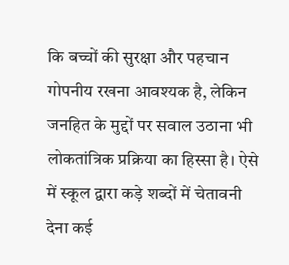कि बच्चों की सुरक्षा और पहचान गोपनीय रखना आवश्यक है, लेकिन जनहित के मुद्दों पर सवाल उठाना भी लोकतांत्रिक प्रक्रिया का हिस्सा है। ऐसे में स्कूल द्वारा कड़े शब्दों में चेतावनी देना कई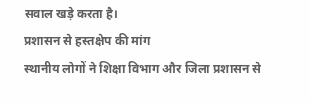सवाल खड़े करता है।
प्रशासन से हस्तक्षेप की मांग
स्थानीय लोगों ने शिक्षा विभाग और जिला प्रशासन से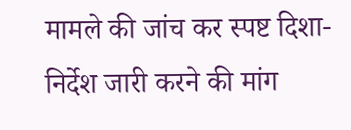मामले की जांच कर स्पष्ट दिशा-निर्देश जारी करने की मांग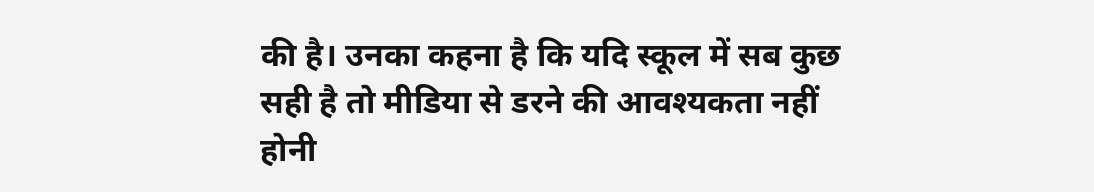की है। उनका कहना है कि यदि स्कूल में सब कुछ सही है तो मीडिया से डरने की आवश्यकता नहीं होनी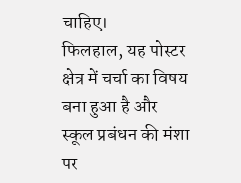चाहिए।
फिलहाल, यह पोस्टर क्षेत्र में चर्चा का विषय बना हुआ है और स्कूल प्रबंधन की मंशा पर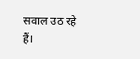सवाल उठ रहे हैं।